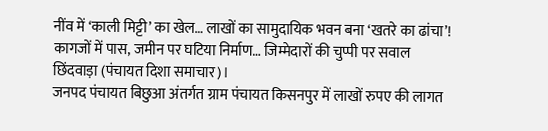नींव में ‘काली मिट्टी’ का खेल… लाखों का सामुदायिक भवन बना ‘खतरे का ढांचा’!
कागजों में पास, जमीन पर घटिया निर्माण… जिम्मेदारों की चुप्पी पर सवाल
छिंदवाड़ा (पंचायत दिशा समाचार)।
जनपद पंचायत बिछुआ अंतर्गत ग्राम पंचायत किसनपुर में लाखों रुपए की लागत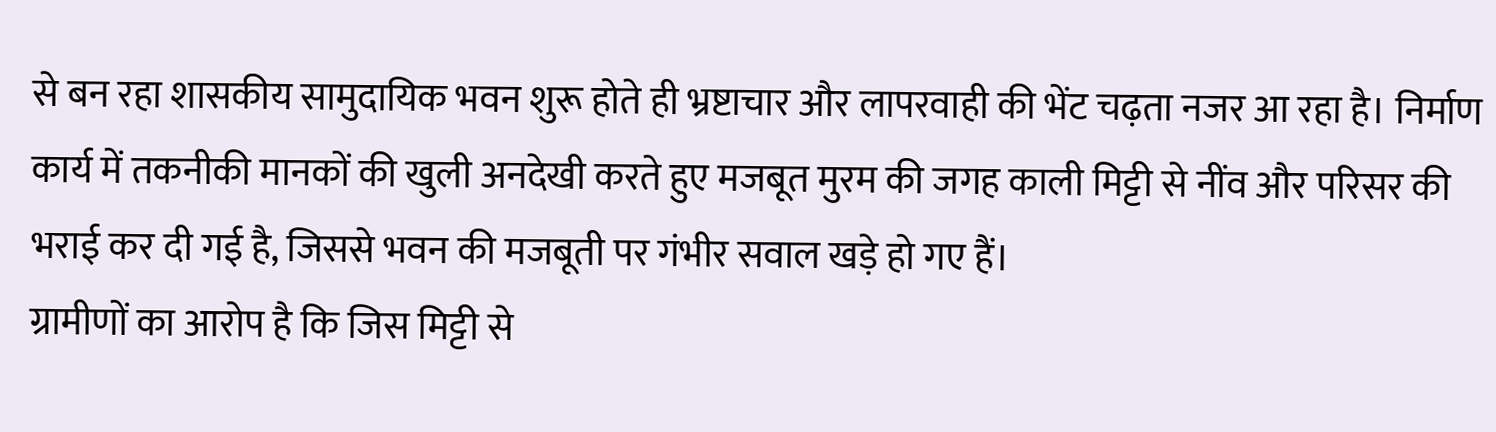से बन रहा शासकीय सामुदायिक भवन शुरू होते ही भ्रष्टाचार और लापरवाही की भेंट चढ़ता नजर आ रहा है। निर्माण कार्य में तकनीकी मानकों की खुली अनदेखी करते हुए मजबूत मुरम की जगह काली मिट्टी से नींव और परिसर की भराई कर दी गई है, जिससे भवन की मजबूती पर गंभीर सवाल खड़े हो गए हैं।
ग्रामीणों का आरोप है कि जिस मिट्टी से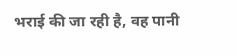भराई की जा रही है, वह पानी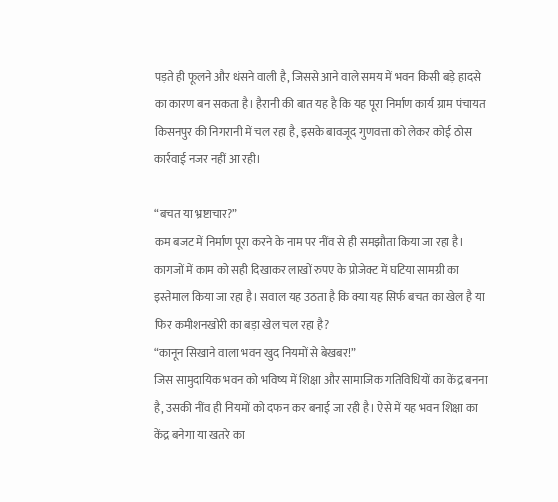पड़ते ही फूलने और धंसने वाली है, जिससे आने वाले समय में भवन किसी बड़े हादसे का कारण बन सकता है। हैरानी की बात यह है कि यह पूरा निर्माण कार्य ग्राम पंचायत किसनपुर की निगरानी में चल रहा है, इसके बावजूद गुणवत्ता को लेकर कोई ठोस कार्रवाई नजर नहीं आ रही।

“बचत या भ्रष्टाचार?”
कम बजट में निर्माण पूरा करने के नाम पर नींव से ही समझौता किया जा रहा है। कागजों में काम को सही दिखाकर लाखों रुपए के प्रोजेक्ट में घटिया सामग्री का इस्तेमाल किया जा रहा है। सवाल यह उठता है कि क्या यह सिर्फ बचत का खेल है या फिर कमीशनखोरी का बड़ा खेल चल रहा है?
“कानून सिखाने वाला भवन खुद नियमों से बेखबर!”
जिस सामुदायिक भवन को भविष्य में शिक्षा और सामाजिक गतिविधियों का केंद्र बनना है, उसकी नींव ही नियमों को दफन कर बनाई जा रही है। ऐसे में यह भवन शिक्षा का केंद्र बनेगा या खतरे का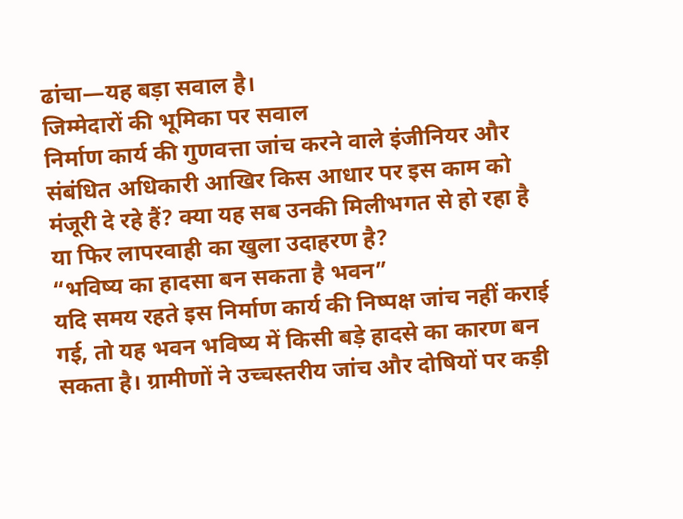ढांचा—यह बड़ा सवाल है।
जिम्मेदारों की भूमिका पर सवाल
निर्माण कार्य की गुणवत्ता जांच करने वाले इंजीनियर और संबंधित अधिकारी आखिर किस आधार पर इस काम को मंजूरी दे रहे हैं? क्या यह सब उनकी मिलीभगत से हो रहा है या फिर लापरवाही का खुला उदाहरण है?
“भविष्य का हादसा बन सकता है भवन”
यदि समय रहते इस निर्माण कार्य की निष्पक्ष जांच नहीं कराई गई, तो यह भवन भविष्य में किसी बड़े हादसे का कारण बन सकता है। ग्रामीणों ने उच्चस्तरीय जांच और दोषियों पर कड़ी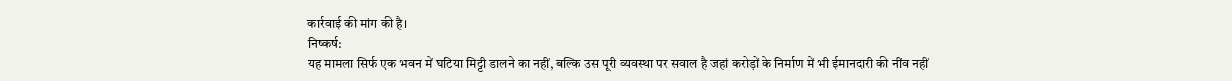कार्रवाई की मांग की है।
निष्कर्ष:
यह मामला सिर्फ एक भवन में घटिया मिट्टी डालने का नहीं, बल्कि उस पूरी व्यवस्था पर सवाल है जहां करोड़ों के निर्माण में भी ईमानदारी की नींव नहीं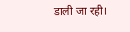डाली जा रही।